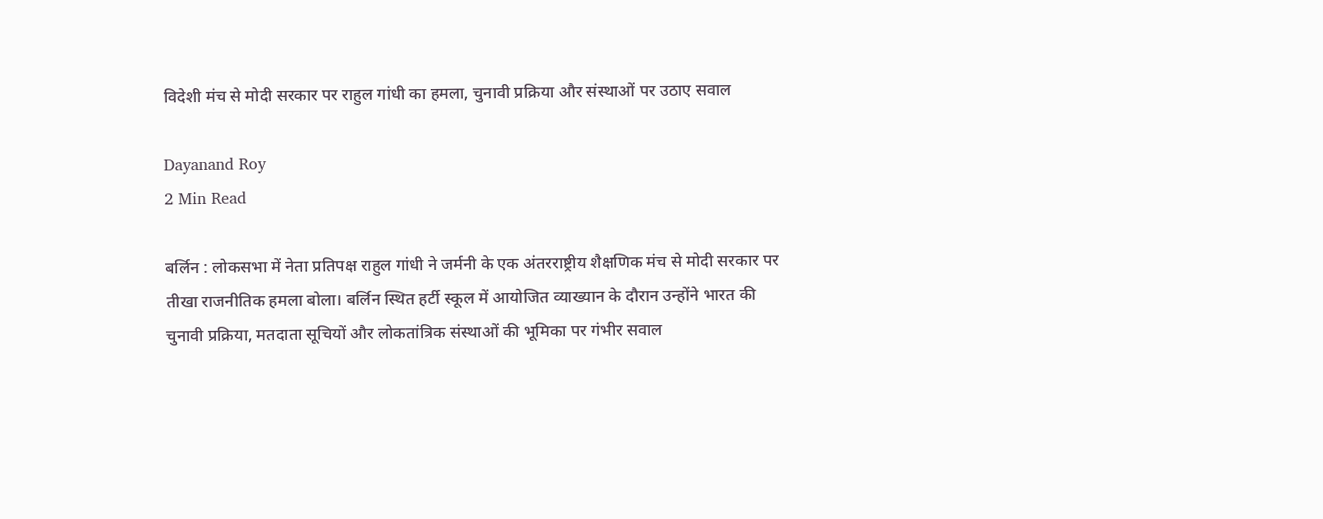विदेशी मंच से मोदी सरकार पर राहुल गांधी का हमला, चुनावी प्रक्रिया और संस्थाओं पर उठाए सवाल

Dayanand Roy
2 Min Read

बर्लिन : लोकसभा में नेता प्रतिपक्ष राहुल गांधी ने जर्मनी के एक अंतरराष्ट्रीय शैक्षणिक मंच से मोदी सरकार पर तीखा राजनीतिक हमला बोला। बर्लिन स्थित हर्टी स्कूल में आयोजित व्याख्यान के दौरान उन्होंने भारत की चुनावी प्रक्रिया, मतदाता सूचियों और लोकतांत्रिक संस्थाओं की भूमिका पर गंभीर सवाल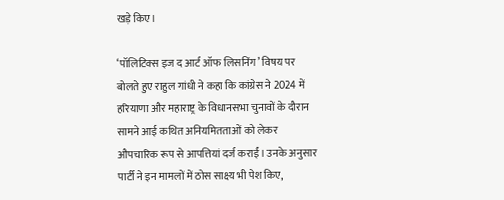खड़े किए।

‘पॉलिटिक्स इज द आर्ट ऑफ लिसनिंग’ विषय पर बोलते हुए राहुल गांधी ने कहा कि कांग्रेस ने 2024 में हरियाणा और महाराष्ट्र के विधानसभा चुनावों के दौरान सामने आई कथित अनियमितताओं को लेकर औपचारिक रूप से आपत्तियां दर्ज कराईं। उनके अनुसार पार्टी ने इन मामलों में ठोस साक्ष्य भी पेश किए,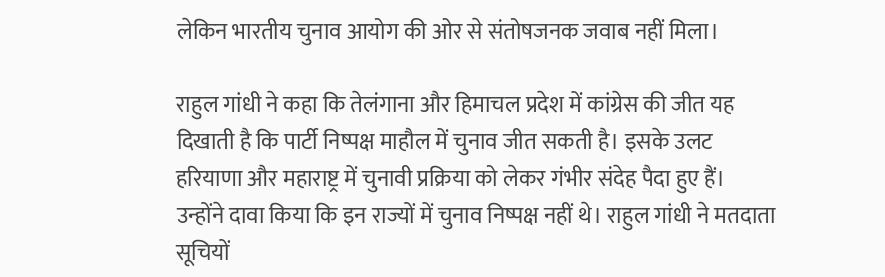लेकिन भारतीय चुनाव आयोग की ओर से संतोषजनक जवाब नहीं मिला।

राहुल गांधी ने कहा कि तेलंगाना और हिमाचल प्रदेश में कांग्रेस की जीत यह दिखाती है कि पार्टी निष्पक्ष माहौल में चुनाव जीत सकती है। इसके उलट हरियाणा और महाराष्ट्र में चुनावी प्रक्रिया को लेकर गंभीर संदेह पैदा हुए हैं। उन्होंने दावा किया कि इन राज्यों में चुनाव निष्पक्ष नहीं थे। राहुल गांधी ने मतदाता सूचियों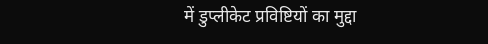में डुप्लीकेट प्रविष्टियों का मुद्दा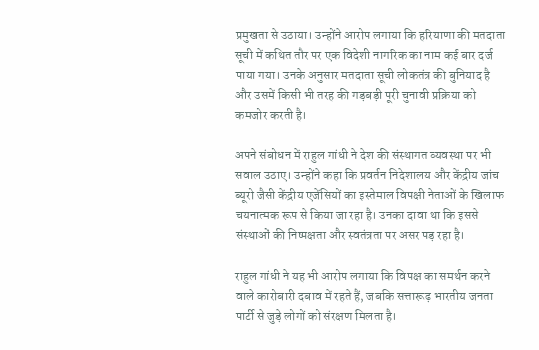प्रमुखता से उठाया। उन्होंने आरोप लगाया कि हरियाणा की मतदाता सूची में कथित तौर पर एक विदेशी नागरिक का नाम कई बार दर्ज पाया गया। उनके अनुसार मतदाता सूची लोकतंत्र की बुनियाद है और उसमें किसी भी तरह की गड़बड़ी पूरी चुनावी प्रक्रिया को कमजोर करती है।

अपने संबोधन में राहुल गांधी ने देश की संस्थागत व्यवस्था पर भी सवाल उठाए। उन्होंने कहा कि प्रवर्तन निदेशालय और केंद्रीय जांच ब्यूरो जैसी केंद्रीय एजेंसियों का इस्तेमाल विपक्षी नेताओं के खिलाफ चयनात्मक रूप से किया जा रहा है। उनका दावा था कि इससे संस्थाओं की निष्पक्षता और स्वतंत्रता पर असर पड़ रहा है।

राहुल गांधी ने यह भी आरोप लगाया कि विपक्ष का समर्थन करने वाले कारोबारी दबाव में रहते हैं, जबकि सत्तारूढ़ भारतीय जनता पार्टी से जुड़े लोगों को संरक्षण मिलता है।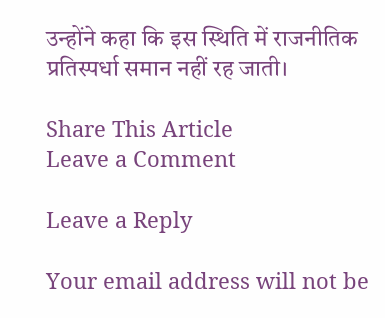उन्होंने कहा कि इस स्थिति में राजनीतिक प्रतिस्पर्धा समान नहीं रह जाती।

Share This Article
Leave a Comment

Leave a Reply

Your email address will not be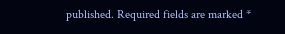published. Required fields are marked *